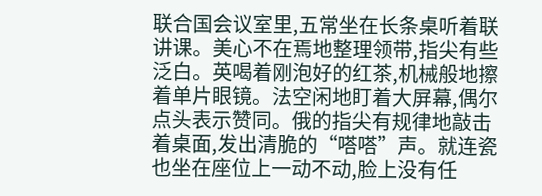联合国会议室里,五常坐在长条桌听着联讲课。美心不在焉地整理领带,指尖有些泛白。英喝着刚泡好的红茶,机械般地擦着单片眼镜。法空闲地盯着大屏幕,偶尔点头表示赞同。俄的指尖有规律地敲击着桌面,发出清脆的“嗒嗒”声。就连瓷也坐在座位上一动不动,脸上没有任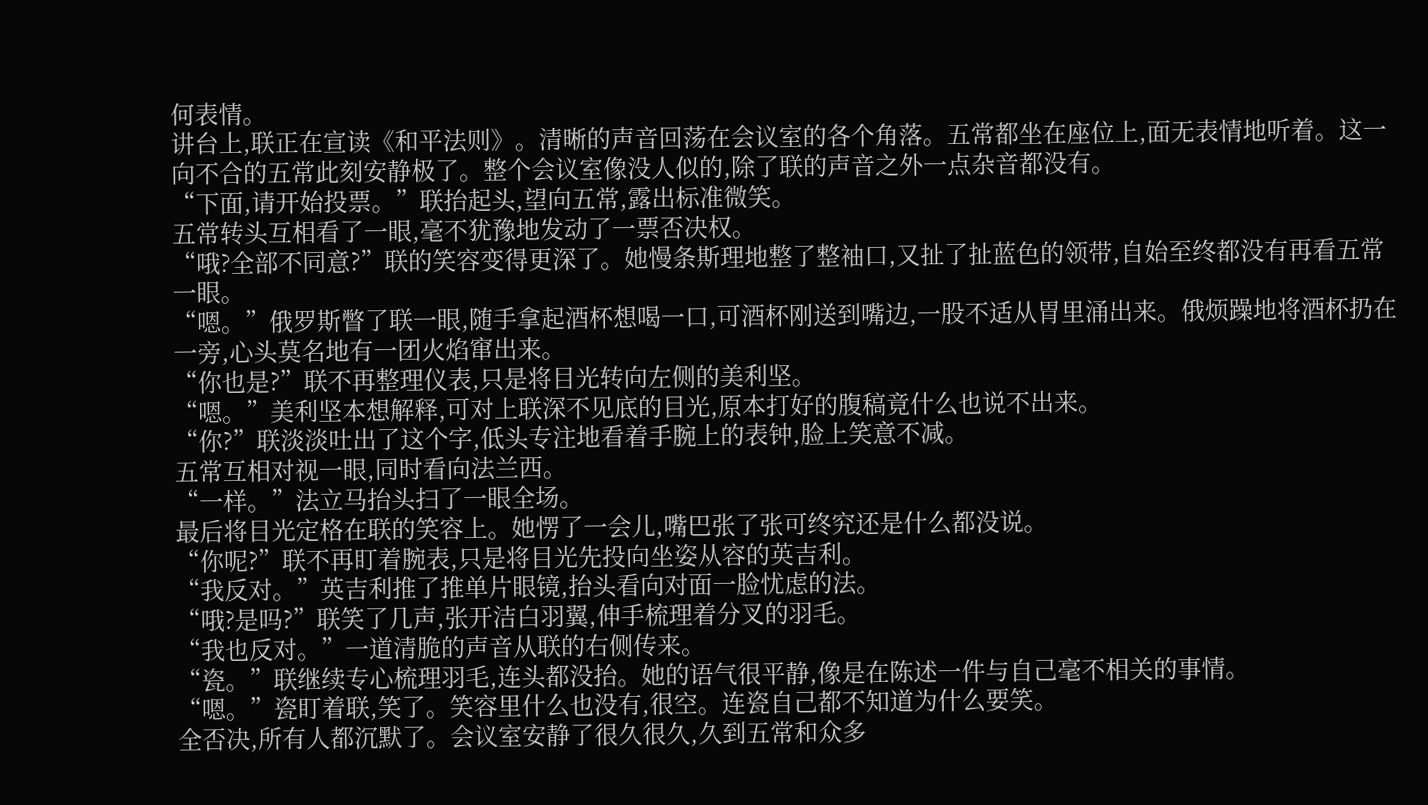何表情。
讲台上,联正在宣读《和平法则》。清晰的声音回荡在会议室的各个角落。五常都坐在座位上,面无表情地听着。这一向不合的五常此刻安静极了。整个会议室像没人似的,除了联的声音之外一点杂音都没有。
“下面,请开始投票。”联抬起头,望向五常,露出标准微笑。
五常转头互相看了一眼,毫不犹豫地发动了一票否决权。
“哦?全部不同意?”联的笑容变得更深了。她慢条斯理地整了整袖口,又扯了扯蓝色的领带,自始至终都没有再看五常一眼。
“嗯。”俄罗斯瞥了联一眼,随手拿起酒杯想喝一口,可酒杯刚送到嘴边,一股不适从胃里涌出来。俄烦躁地将酒杯扔在一旁,心头莫名地有一团火焰窜出来。
“你也是?”联不再整理仪表,只是将目光转向左侧的美利坚。
“嗯。”美利坚本想解释,可对上联深不见底的目光,原本打好的腹稿竟什么也说不出来。
“你?”联淡淡吐出了这个字,低头专注地看着手腕上的表钟,脸上笑意不减。
五常互相对视一眼,同时看向法兰西。
“一样。”法立马抬头扫了一眼全场。
最后将目光定格在联的笑容上。她愣了一会儿,嘴巴张了张可终究还是什么都没说。
“你呢?”联不再盯着腕表,只是将目光先投向坐姿从容的英吉利。
“我反对。”英吉利推了推单片眼镜,抬头看向对面一脸忧虑的法。
“哦?是吗?”联笑了几声,张开洁白羽翼,伸手梳理着分叉的羽毛。
“我也反对。”一道清脆的声音从联的右侧传来。
“瓷。”联继续专心梳理羽毛,连头都没抬。她的语气很平静,像是在陈述一件与自己毫不相关的事情。
“嗯。”瓷盯着联,笑了。笑容里什么也没有,很空。连瓷自己都不知道为什么要笑。
全否决,所有人都沉默了。会议室安静了很久很久,久到五常和众多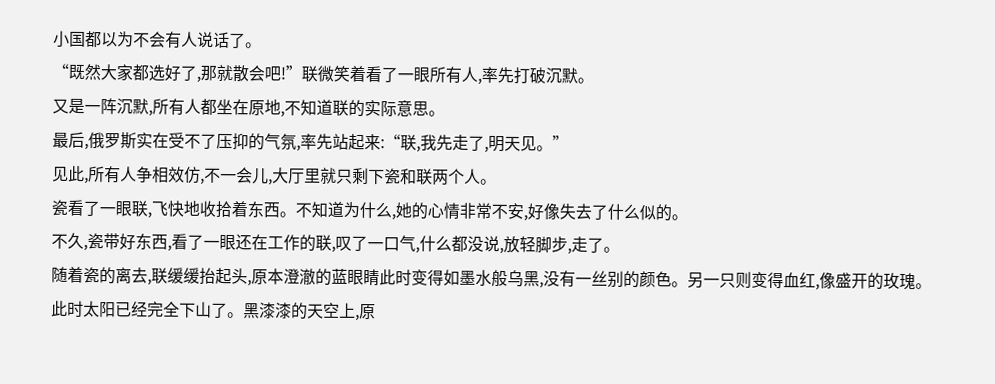小国都以为不会有人说话了。
“既然大家都选好了,那就散会吧!”联微笑着看了一眼所有人,率先打破沉默。
又是一阵沉默,所有人都坐在原地,不知道联的实际意思。
最后,俄罗斯实在受不了压抑的气氛,率先站起来:“联,我先走了,明天见。”
见此,所有人争相效仿,不一会儿,大厅里就只剩下瓷和联两个人。
瓷看了一眼联,飞快地收拾着东西。不知道为什么,她的心情非常不安,好像失去了什么似的。
不久,瓷带好东西,看了一眼还在工作的联,叹了一口气,什么都没说,放轻脚步,走了。
随着瓷的离去,联缓缓抬起头,原本澄澈的蓝眼睛此时变得如墨水般乌黑,没有一丝别的颜色。另一只则变得血红,像盛开的玫瑰。
此时太阳已经完全下山了。黑漆漆的天空上,原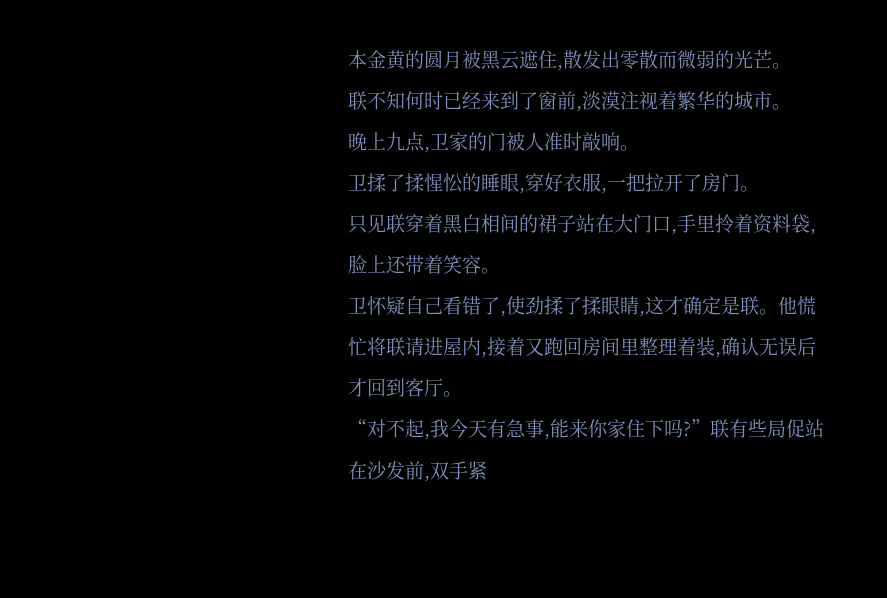本金黄的圆月被黑云遮住,散发出零散而微弱的光芒。
联不知何时已经来到了窗前,淡漠注视着繁华的城市。
晚上九点,卫家的门被人准时敲响。
卫揉了揉惺忪的睡眼,穿好衣服,一把拉开了房门。
只见联穿着黑白相间的裙子站在大门口,手里拎着资料袋,脸上还带着笑容。
卫怀疑自己看错了,使劲揉了揉眼睛,这才确定是联。他慌忙将联请进屋内,接着又跑回房间里整理着装,确认无误后才回到客厅。
“对不起,我今天有急事,能来你家住下吗?”联有些局促站在沙发前,双手紧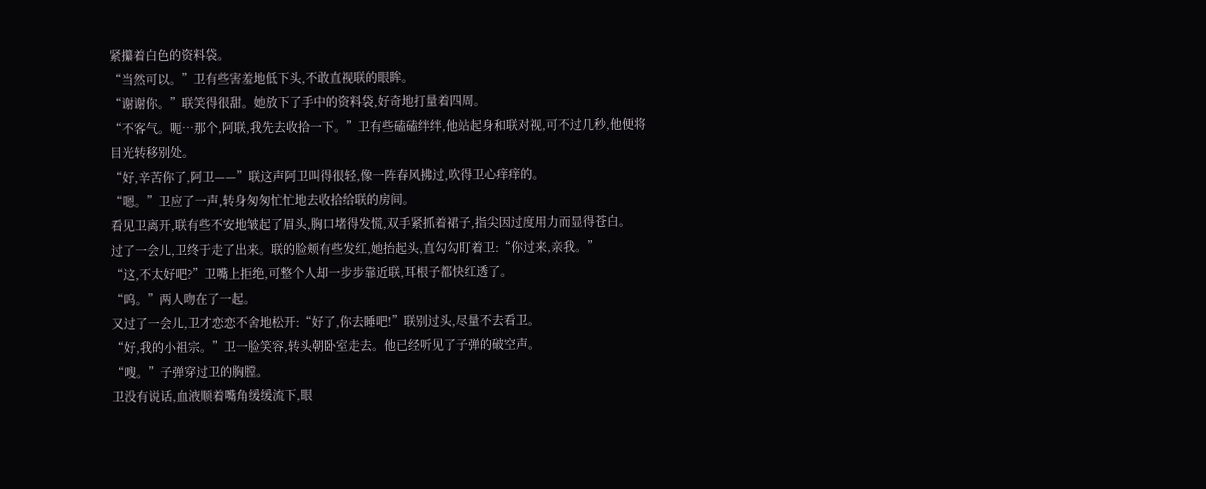紧攥着白色的资料袋。
“当然可以。”卫有些害羞地低下头,不敢直视联的眼眸。
“谢谢你。”联笑得很甜。她放下了手中的资料袋,好奇地打量着四周。
“不客气。呃…那个,阿联,我先去收拾一下。”卫有些磕磕绊绊,他站起身和联对视,可不过几秒,他便将目光转移别处。
“好,辛苦你了,阿卫——”联这声阿卫叫得很轻,像一阵春风拂过,吹得卫心痒痒的。
“嗯。”卫应了一声,转身匆匆忙忙地去收拾给联的房间。
看见卫离开,联有些不安地皱起了眉头,胸口堵得发慌,双手紧抓着裙子,指尖因过度用力而显得苍白。
过了一会儿,卫终于走了出来。联的脸颊有些发红,她抬起头,直勾勾盯着卫:“你过来,亲我。”
“这,不太好吧?”卫嘴上拒绝,可整个人却一步步靠近联,耳根子都快红透了。
“呜。”两人吻在了一起。
又过了一会儿,卫才恋恋不舍地松开:“好了,你去睡吧!”联别过头,尽量不去看卫。
“好,我的小祖宗。”卫一脸笑容,转头朝卧室走去。他已经听见了子弹的破空声。
“嗖。”子弹穿过卫的胸膛。
卫没有说话,血液顺着嘴角缓缓流下,眼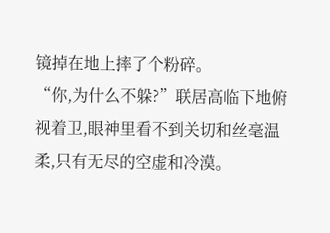镜掉在地上摔了个粉碎。
“你,为什么不躲?”联居高临下地俯视着卫,眼神里看不到关切和丝毫温柔,只有无尽的空虚和冷漠。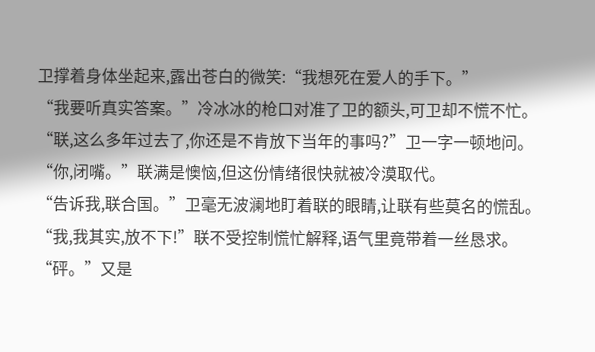卫撑着身体坐起来,露出苍白的微笑:“我想死在爱人的手下。”
“我要听真实答案。”冷冰冰的枪口对准了卫的额头,可卫却不慌不忙。
“联,这么多年过去了,你还是不肯放下当年的事吗?”卫一字一顿地问。
“你,闭嘴。”联满是懊恼,但这份情绪很快就被冷漠取代。
“告诉我,联合国。”卫毫无波澜地盯着联的眼睛,让联有些莫名的慌乱。
“我,我其实,放不下!”联不受控制慌忙解释,语气里竟带着一丝恳求。
“砰。”又是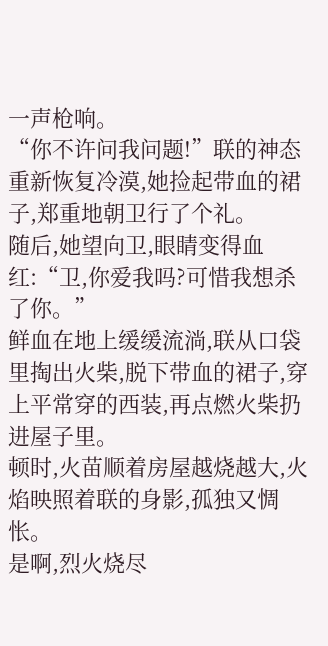一声枪响。
“你不许问我问题!”联的神态重新恢复冷漠,她捡起带血的裙子,郑重地朝卫行了个礼。
随后,她望向卫,眼睛变得血红:“卫,你爱我吗?可惜我想杀了你。”
鲜血在地上缓缓流淌,联从口袋里掏出火柴,脱下带血的裙子,穿上平常穿的西装,再点燃火柴扔进屋子里。
顿时,火苗顺着房屋越烧越大,火焰映照着联的身影,孤独又惆怅。
是啊,烈火烧尽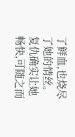了鲜血,也烧尽了她的情丝。复仇确实让她畅快,可随之而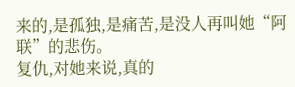来的,是孤独,是痛苦,是没人再叫她“阿联”的悲伤。
复仇,对她来说,真的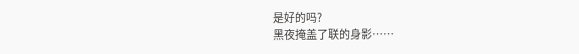是好的吗?
黑夜掩盖了联的身影……